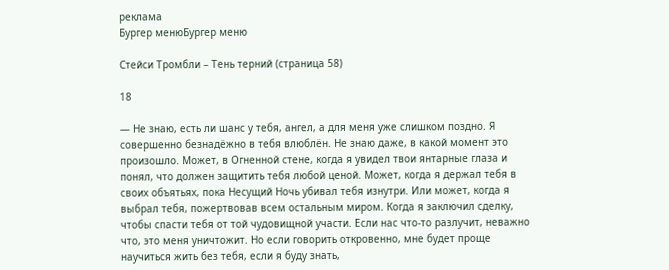реклама
Бургер менюБургер меню

Стейси Тромбли – Тень терний (страница 58)

18

— Не знаю, есть ли шанс у тебя, ангел, а для меня уже слишком поздно. Я совершенно безнадёжно в тебя влюблён. Не знаю даже, в какой момент это произошло. Может, в Огненной стене, когда я увидел твои янтарные глаза и понял, что должен защитить тебя любой ценой. Может, когда я держал тебя в своих объятьях, пока Несущий Ночь убивал тебя изнутри. Или может, когда я выбрал тебя, пожертвовав всем остальным миром. Когда я заключил сделку, чтобы спасти тебя от той чудовищной участи. Если нас что-то разлучит, неважно что, это меня уничтожит. Но если говорить откровенно, мне будет проще научиться жить без тебя, если я буду знать,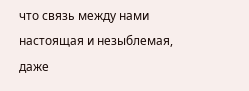что связь между нами настоящая и незыблемая, даже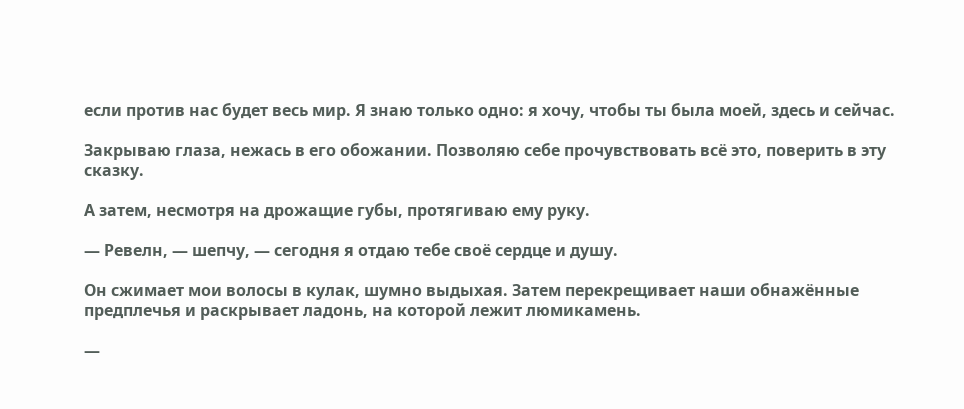если против нас будет весь мир. Я знаю только одно: я хочу, чтобы ты была моей, здесь и сейчас.

Закрываю глаза, нежась в его обожании. Позволяю себе прочувствовать всё это, поверить в эту сказку.

А затем, несмотря на дрожащие губы, протягиваю ему руку.

— Ревелн, — шепчу, — сегодня я отдаю тебе своё сердце и душу.

Он сжимает мои волосы в кулак, шумно выдыхая. Затем перекрещивает наши обнажённые предплечья и раскрывает ладонь, на которой лежит люмикамень.

—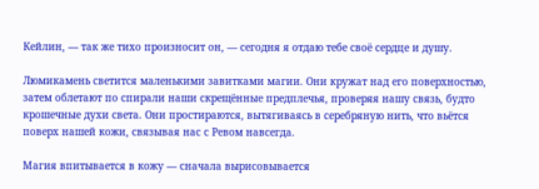Кейлин, — так же тихо произносит он, — сегодня я отдаю тебе своё сердце и душу.

Люмикамень светится маленькими завитками магии. Они кружат над его поверхностью, затем облетают по спирали наши скрещённые предплечья, проверяя нашу связь, будто крошечные духи света. Они простираются, вытягиваясь в серебряную нить, что вьётся поверх нашей кожи, связывая нас с Ревом навсегда.

Магия впитывается в кожу — сначала вырисовывается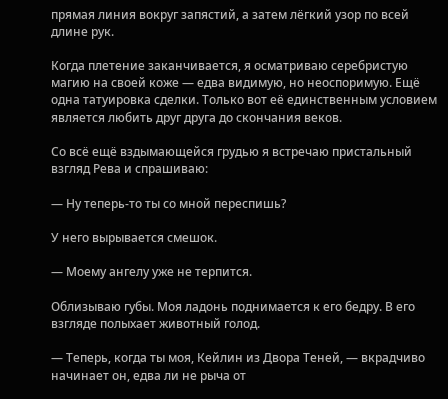прямая линия вокруг запястий, а затем лёгкий узор по всей длине рук.

Когда плетение заканчивается, я осматриваю серебристую магию на своей коже — едва видимую, но неоспоримую. Ещё одна татуировка сделки. Только вот её единственным условием является любить друг друга до скончания веков.

Со всё ещё вздымающейся грудью я встречаю пристальный взгляд Рева и спрашиваю:

— Ну теперь-то ты со мной переспишь?

У него вырывается смешок.

— Моему ангелу уже не терпится.

Облизываю губы. Моя ладонь поднимается к его бедру. В его взгляде полыхает животный голод.

— Теперь, когда ты моя, Кейлин из Двора Теней, — вкрадчиво начинает он, едва ли не рыча от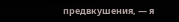предвкушения, — я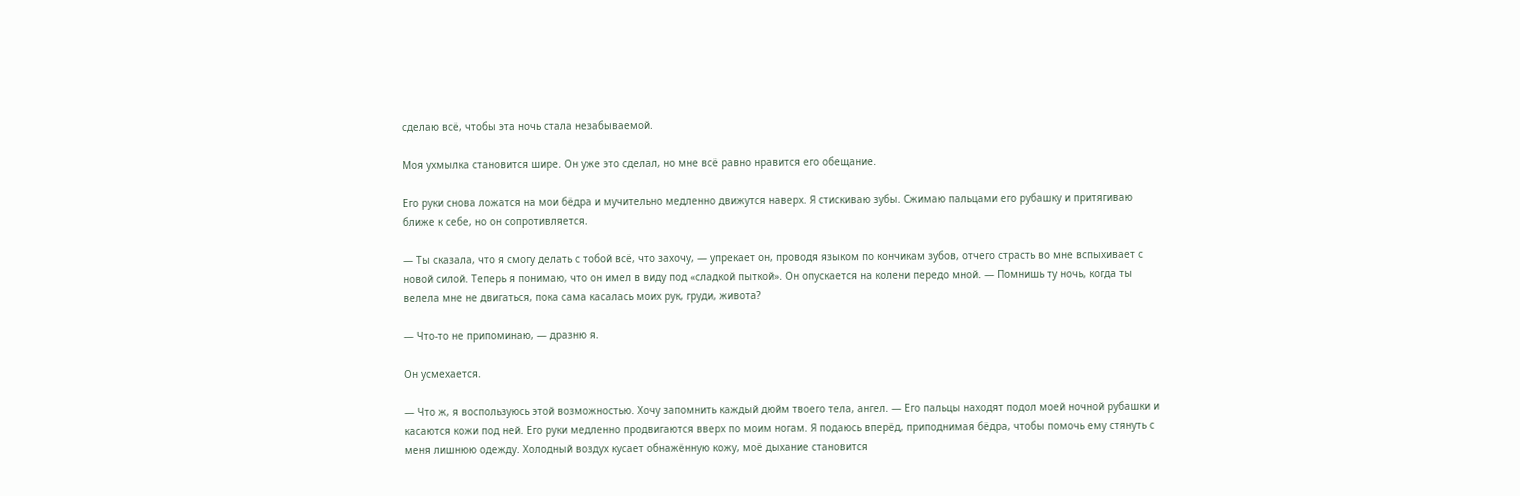сделаю всё, чтобы эта ночь стала незабываемой.

Моя ухмылка становится шире. Он уже это сделал, но мне всё равно нравится его обещание.

Его руки снова ложатся на мои бёдра и мучительно медленно движутся наверх. Я стискиваю зубы. Сжимаю пальцами его рубашку и притягиваю ближе к себе, но он сопротивляется.

— Ты сказала, что я смогу делать с тобой всё, что захочу, — упрекает он, проводя языком по кончикам зубов, отчего страсть во мне вспыхивает с новой силой. Теперь я понимаю, что он имел в виду под «сладкой пыткой». Он опускается на колени передо мной. — Помнишь ту ночь, когда ты велела мне не двигаться, пока сама касалась моих рук, груди, живота?

— Что-то не припоминаю, — дразню я.

Он усмехается.

— Что ж, я воспользуюсь этой возможностью. Хочу запомнить каждый дюйм твоего тела, ангел. — Его пальцы находят подол моей ночной рубашки и касаются кожи под ней. Его руки медленно продвигаются вверх по моим ногам. Я подаюсь вперёд, приподнимая бёдра, чтобы помочь ему стянуть с меня лишнюю одежду. Холодный воздух кусает обнажённую кожу, моё дыхание становится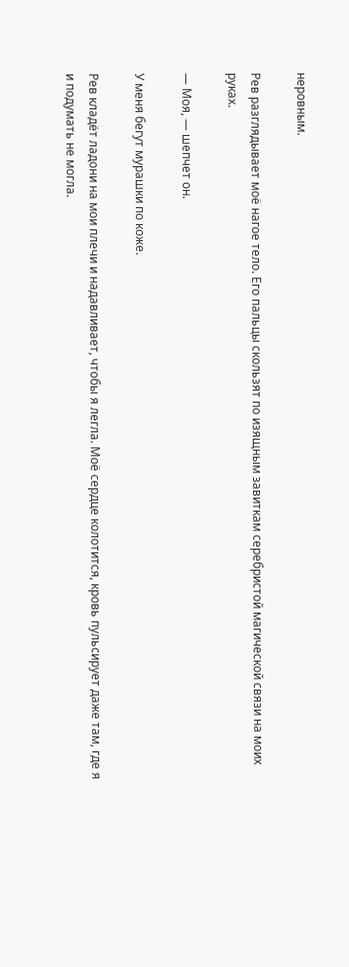неровным.

Рев разглядывает моё нагое тело. Его пальцы скользят по изящным завиткам серебристой магической связи на моих руках.

— Моя, — шепчет он.

У меня бегут мурашки по коже.

Рев кладёт ладони на мои плечи и надавливает, чтобы я легла. Моё сердце колотится, кровь пульсирует даже там, где я и подумать не могла.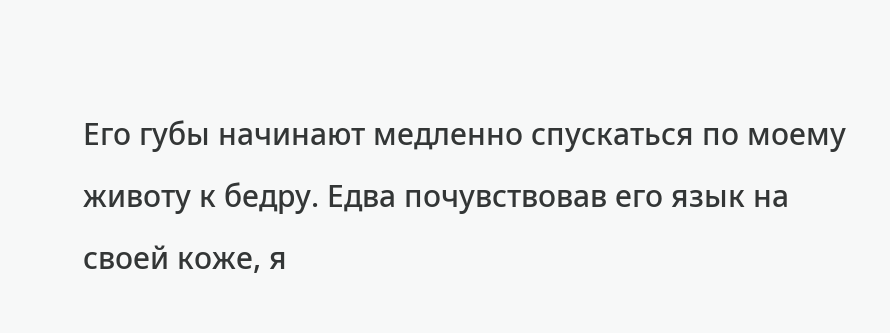Его губы начинают медленно спускаться по моему животу к бедру. Едва почувствовав его язык на своей коже, я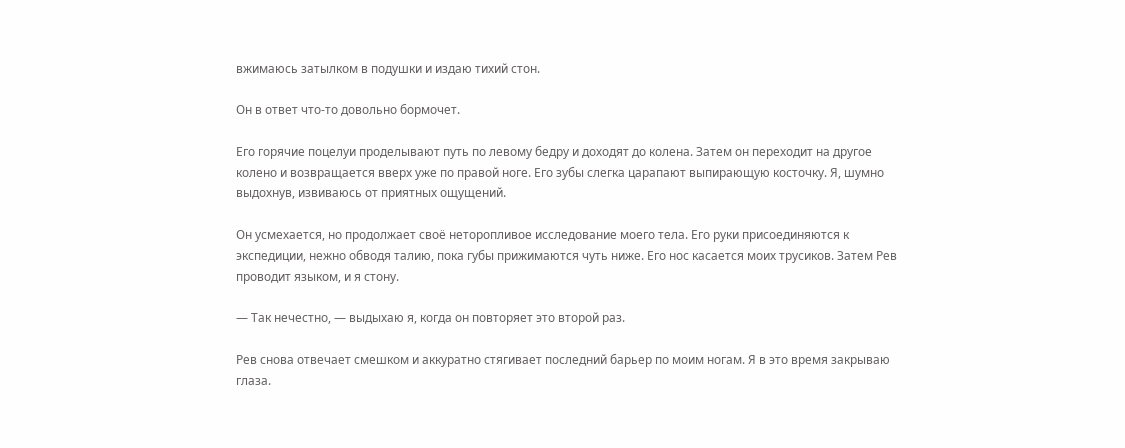вжимаюсь затылком в подушки и издаю тихий стон.

Он в ответ что-то довольно бормочет.

Его горячие поцелуи проделывают путь по левому бедру и доходят до колена. Затем он переходит на другое колено и возвращается вверх уже по правой ноге. Его зубы слегка царапают выпирающую косточку. Я, шумно выдохнув, извиваюсь от приятных ощущений.

Он усмехается, но продолжает своё неторопливое исследование моего тела. Его руки присоединяются к экспедиции, нежно обводя талию, пока губы прижимаются чуть ниже. Его нос касается моих трусиков. Затем Рев проводит языком, и я стону.

— Так нечестно, — выдыхаю я, когда он повторяет это второй раз.

Рев снова отвечает смешком и аккуратно стягивает последний барьер по моим ногам. Я в это время закрываю глаза.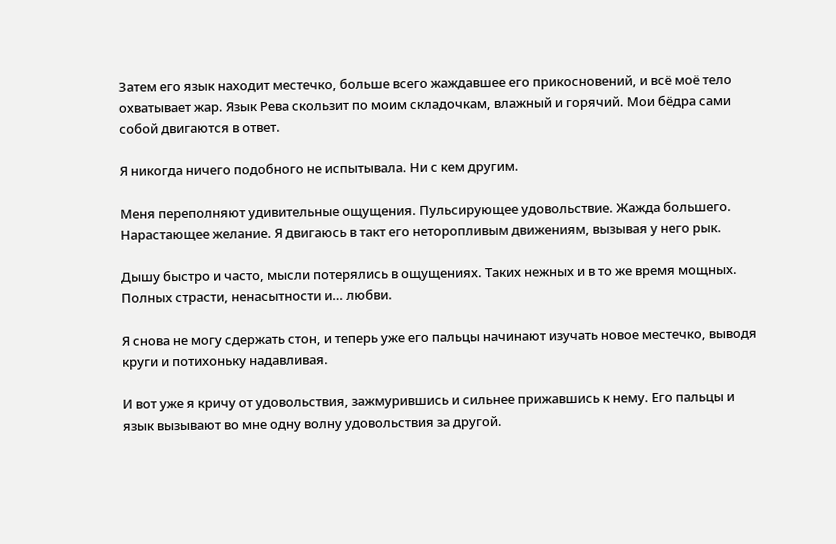Затем его язык находит местечко, больше всего жаждавшее его прикосновений, и всё моё тело охватывает жар. Язык Рева скользит по моим складочкам, влажный и горячий. Мои бёдра сами собой двигаются в ответ.

Я никогда ничего подобного не испытывала. Ни с кем другим.

Меня переполняют удивительные ощущения. Пульсирующее удовольствие. Жажда большего. Нарастающее желание. Я двигаюсь в такт его неторопливым движениям, вызывая у него рык.

Дышу быстро и часто, мысли потерялись в ощущениях. Таких нежных и в то же время мощных. Полных страсти, ненасытности и… любви.

Я снова не могу сдержать стон, и теперь уже его пальцы начинают изучать новое местечко, выводя круги и потихоньку надавливая.

И вот уже я кричу от удовольствия, зажмурившись и сильнее прижавшись к нему. Его пальцы и язык вызывают во мне одну волну удовольствия за другой.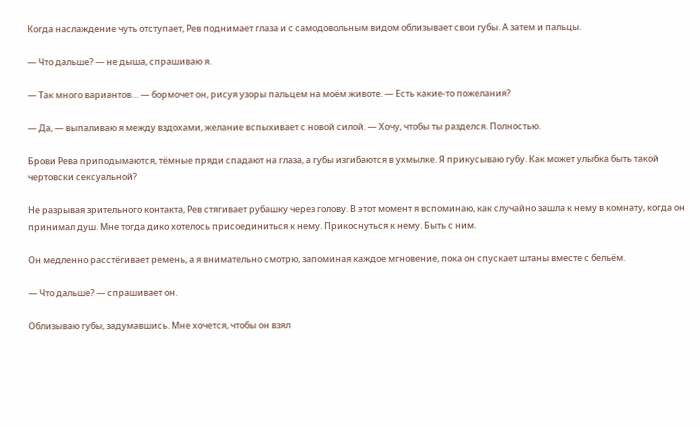Когда наслаждение чуть отступает, Рев поднимает глаза и с самодовольным видом облизывает свои губы. А затем и пальцы.

— Что дальше? — не дыша, спрашиваю я.

— Так много вариантов… — бормочет он, рисуя узоры пальцем на моём животе. — Есть какие-то пожелания?

— Да, — выпаливаю я между вздохами, желание вспыхивает с новой силой. — Хочу, чтобы ты разделся. Полностью.

Брови Рева приподымаются, тёмные пряди спадают на глаза, а губы изгибаются в ухмылке. Я прикусываю губу. Как может улыбка быть такой чертовски сексуальной?

Не разрывая зрительного контакта, Рев стягивает рубашку через голову. В этот момент я вспоминаю, как случайно зашла к нему в комнату, когда он принимал душ. Мне тогда дико хотелось присоединиться к нему. Прикоснуться к нему. Быть с ним.

Он медленно расстёгивает ремень, а я внимательно смотрю, запоминая каждое мгновение, пока он спускает штаны вместе с бельём.

— Что дальше? — спрашивает он.

Облизываю губы, задумавшись. Мне хочется, чтобы он взял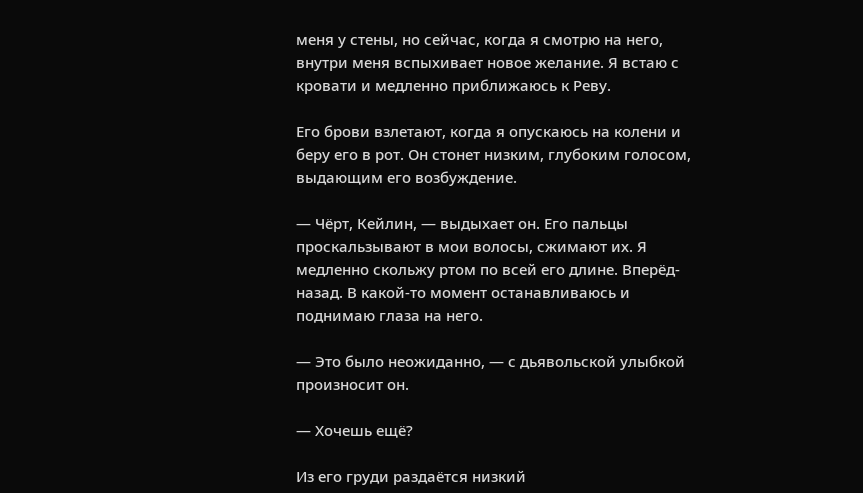меня у стены, но сейчас, когда я смотрю на него, внутри меня вспыхивает новое желание. Я встаю с кровати и медленно приближаюсь к Реву.

Его брови взлетают, когда я опускаюсь на колени и беру его в рот. Он стонет низким, глубоким голосом, выдающим его возбуждение.

— Чёрт, Кейлин, — выдыхает он. Его пальцы проскальзывают в мои волосы, сжимают их. Я медленно скольжу ртом по всей его длине. Вперёд-назад. В какой-то момент останавливаюсь и поднимаю глаза на него.

— Это было неожиданно, — с дьявольской улыбкой произносит он.

— Хочешь ещё?

Из его груди раздаётся низкий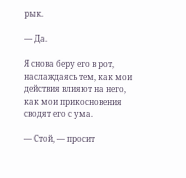рык.

— Да.

Я снова беру его в рот, наслаждаясь тем, как мои действия влияют на него, как мои прикосновения сводят его с ума.

— Стой, — просит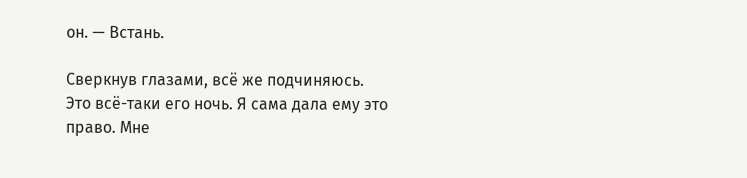он. — Встань.

Сверкнув глазами, всё же подчиняюсь. Это всё-таки его ночь. Я сама дала ему это право. Мне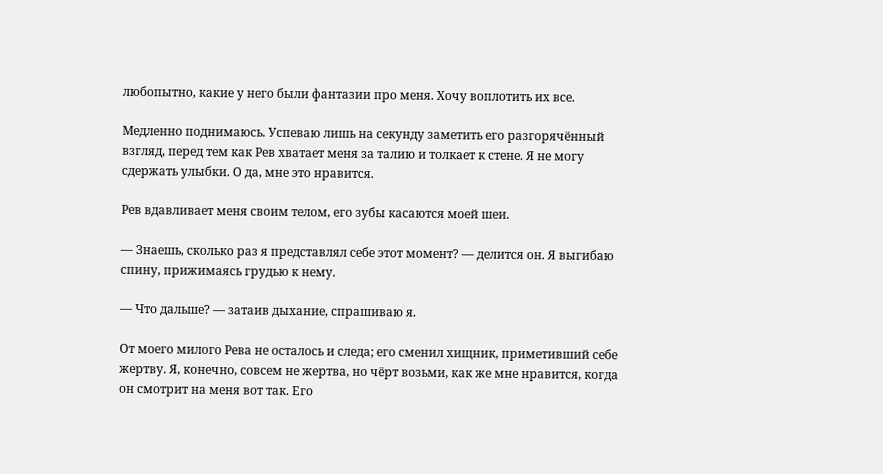любопытно, какие у него были фантазии про меня. Хочу воплотить их все.

Медленно поднимаюсь. Успеваю лишь на секунду заметить его разгорячённый взгляд, перед тем как Рев хватает меня за талию и толкает к стене. Я не могу сдержать улыбки. О да, мне это нравится.

Рев вдавливает меня своим телом, его зубы касаются моей шеи.

— Знаешь, сколько раз я представлял себе этот момент? — делится он. Я выгибаю спину, прижимаясь грудью к нему.

— Что дальше? — затаив дыхание, спрашиваю я.

От моего милого Рева не осталось и следа; его сменил хищник, приметивший себе жертву. Я, конечно, совсем не жертва, но чёрт возьми, как же мне нравится, когда он смотрит на меня вот так. Его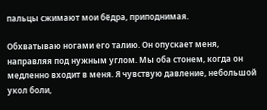пальцы сжимают мои бёдра, приподнимая.

Обхватываю ногами его талию. Он опускает меня, направляя под нужным углом. Мы оба стонем, когда он медленно входит в меня. Я чувствую давление, небольшой укол боли,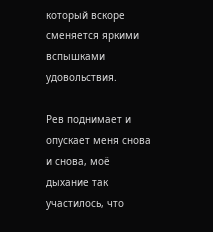который вскоре сменяется яркими вспышками удовольствия.

Рев поднимает и опускает меня снова и снова, моё дыхание так участилось, что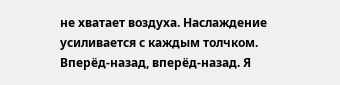не хватает воздуха. Наслаждение усиливается с каждым толчком. Вперёд-назад, вперёд-назад. Я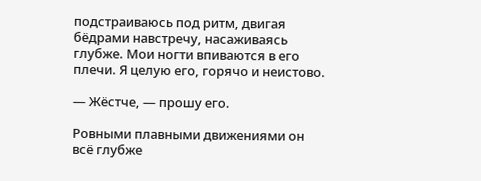подстраиваюсь под ритм, двигая бёдрами навстречу, насаживаясь глубже. Мои ногти впиваются в его плечи. Я целую его, горячо и неистово.

— Жёстче, — прошу его.

Ровными плавными движениями он всё глубже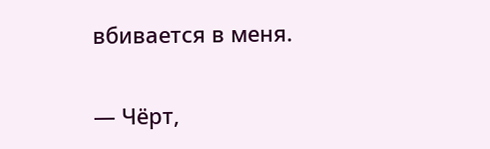вбивается в меня.

— Чёрт,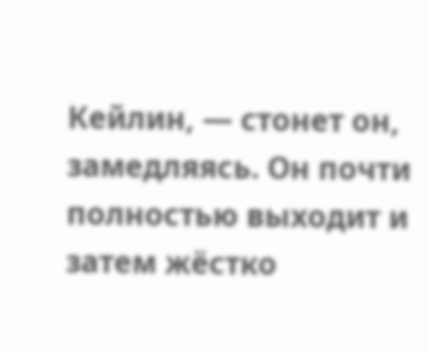Кейлин, — стонет он, замедляясь. Он почти полностью выходит и затем жёстко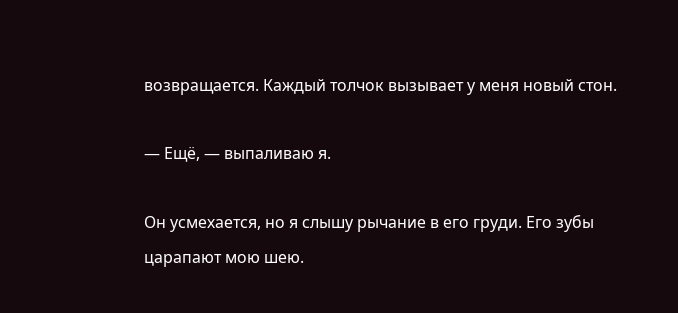возвращается. Каждый толчок вызывает у меня новый стон.

— Ещё, — выпаливаю я.

Он усмехается, но я слышу рычание в его груди. Его зубы царапают мою шею.